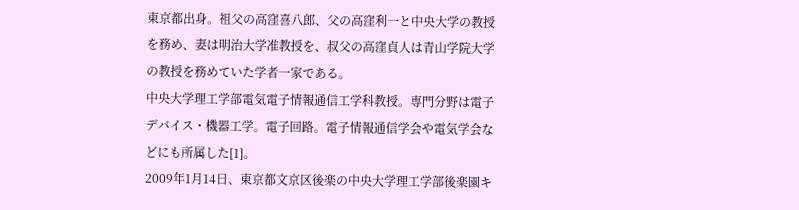東京都出身。祖父の高窪喜八郎、父の高窪利一と中央大学の教授を務め、妻は明治大学准教授を、叔父の高窪貞人は青山学院大学の教授を務めていた学者一家である。
中央大学理工学部電気電子情報通信工学科教授。専門分野は電子デバイス・機器工学。電子回路。電子情報通信学会や電気学会などにも所属した[1]。
2009年1月14日、東京都文京区後楽の中央大学理工学部後楽園キ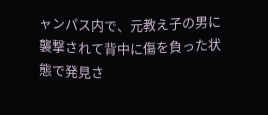ャンパス内で、元教え子の男に襲撃されて背中に傷を負った状態で発見さ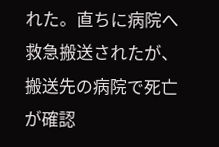れた。直ちに病院へ救急搬送されたが、搬送先の病院で死亡が確認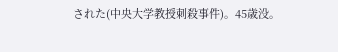された(中央大学教授刺殺事件)。45歳没。